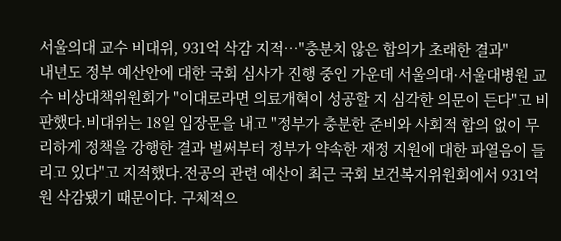서울의대 교수 비대위, 931억 삭감 지적…"충분치 않은 합의가 초래한 결과"
내년도 정부 예산안에 대한 국회 심사가 진행 중인 가운데 서울의대·서울대병원 교수 비상대책위원회가 "이대로라면 의료개혁이 성공할 지 심각한 의문이 든다"고 비판했다.비대위는 18일 입장문을 내고 "정부가 충분한 준비와 사회적 합의 없이 무리하게 정책을 강행한 결과 벌써부터 정부가 약속한 재정 지원에 대한 파열음이 들리고 있다"고 지적했다.전공의 관련 예산이 최근 국회 보건복지위원회에서 931억원 삭감됐기 때문이다. 구체적으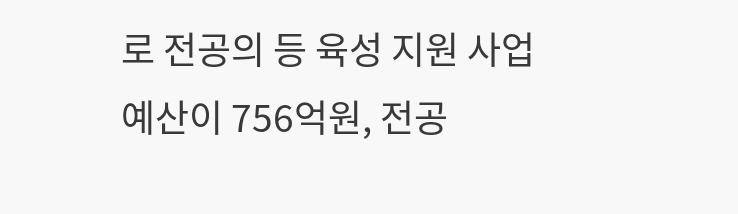로 전공의 등 육성 지원 사업 예산이 756억원, 전공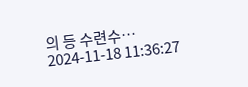의 등 수련수…
2024-11-18 11:36:27